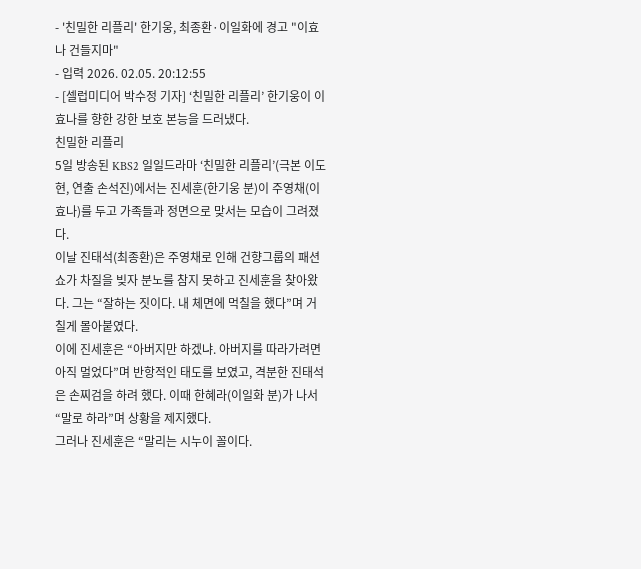- '친밀한 리플리' 한기웅, 최종환·이일화에 경고 "이효나 건들지마"
- 입력 2026. 02.05. 20:12:55
- [셀럽미디어 박수정 기자] ‘친밀한 리플리’ 한기웅이 이효나를 향한 강한 보호 본능을 드러냈다.
친밀한 리플리
5일 방송된 KBS2 일일드라마 ‘친밀한 리플리’(극본 이도현, 연출 손석진)에서는 진세훈(한기웅 분)이 주영채(이효나)를 두고 가족들과 정면으로 맞서는 모습이 그려졌다.
이날 진태석(최종환)은 주영채로 인해 건향그룹의 패션쇼가 차질을 빚자 분노를 참지 못하고 진세훈을 찾아왔다. 그는 “잘하는 짓이다. 내 체면에 먹칠을 했다”며 거칠게 몰아붙였다.
이에 진세훈은 “아버지만 하겠냐. 아버지를 따라가려면 아직 멀었다”며 반항적인 태도를 보였고, 격분한 진태석은 손찌검을 하려 했다. 이때 한혜라(이일화 분)가 나서 “말로 하라”며 상황을 제지했다.
그러나 진세훈은 “말리는 시누이 꼴이다.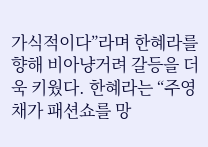가식적이다”라며 한혜라를 향해 비아냥거려 갈등을 더욱 키웠다. 한혜라는 “주영채가 패션쇼를 망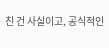친 건 사실이고, 공식적인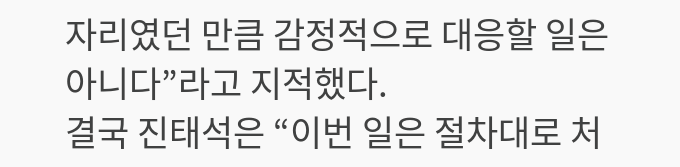자리였던 만큼 감정적으로 대응할 일은 아니다”라고 지적했다.
결국 진태석은 “이번 일은 절차대로 처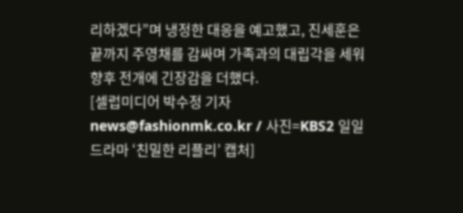리하겠다”며 냉정한 대응을 예고했고, 진세훈은 끝까지 주영채를 감싸며 가족과의 대립각을 세워 향후 전개에 긴장감을 더했다.
[셀럽미디어 박수정 기자 news@fashionmk.co.kr / 사진=KBS2 일일드라마 ‘친밀한 리플리’ 캡처]